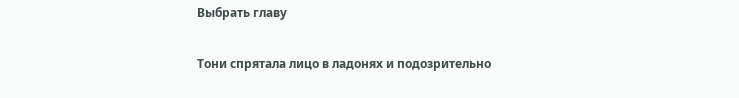Выбрать главу

Тони спрятала лицо в ладонях и подозрительно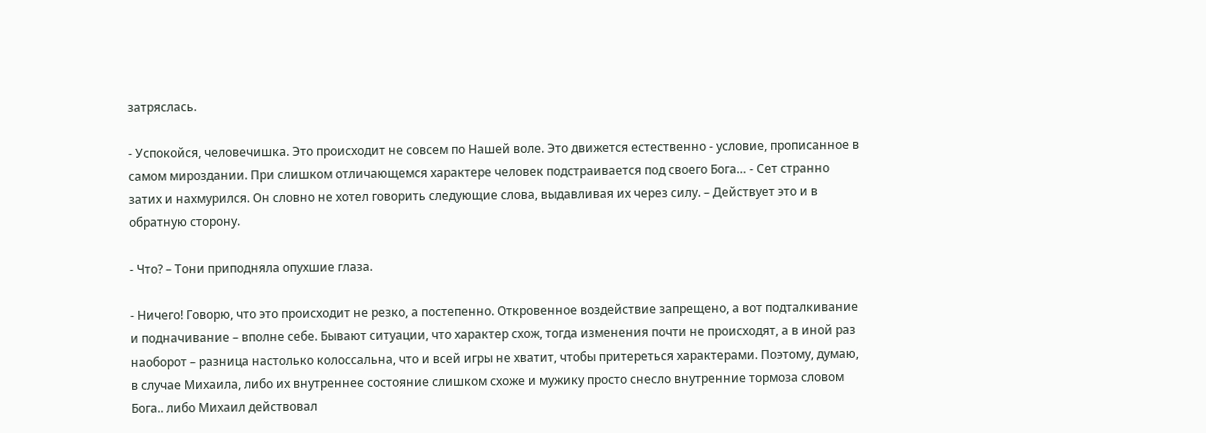затряслась.

- Успокойся, человечишка. Это происходит не совсем по Нашей воле. Это движется естественно - условие, прописанное в самом мироздании. При слишком отличающемся характере человек подстраивается под своего Бога… - Сет странно затих и нахмурился. Он словно не хотел говорить следующие слова, выдавливая их через силу. – Действует это и в обратную сторону.

- Что? – Тони приподняла опухшие глаза.

- Ничего! Говорю, что это происходит не резко, а постепенно. Откровенное воздействие запрещено, а вот подталкивание и подначивание – вполне себе. Бывают ситуации, что характер схож, тогда изменения почти не происходят, а в иной раз наоборот – разница настолько колоссальна, что и всей игры не хватит, чтобы притереться характерами. Поэтому, думаю, в случае Михаила, либо их внутреннее состояние слишком схоже и мужику просто снесло внутренние тормоза словом Бога.. либо Михаил действовал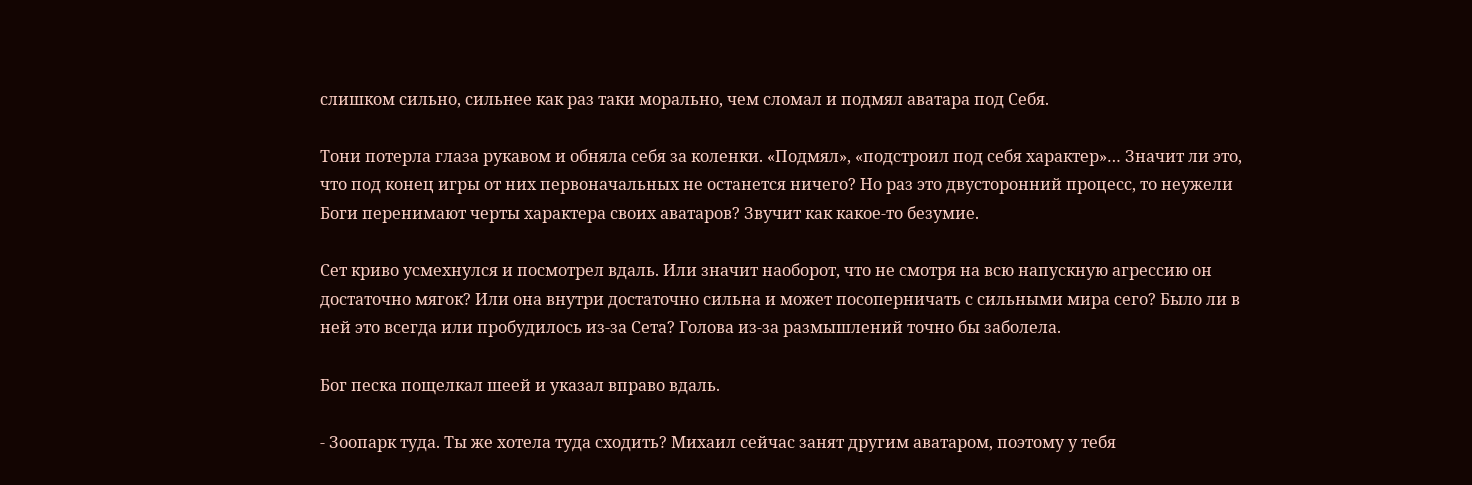слишком сильно, сильнее как раз таки морально, чем сломал и подмял аватара под Себя.

Тони потерла глаза рукавом и обняла себя за коленки. «Подмял», «подстроил под себя характер»… Значит ли это, что под конец игры от них первоначальных не останется ничего? Но раз это двусторонний процесс, то неужели Боги перенимают черты характера своих аватаров? Звучит как какое-то безумие.

Сет криво усмехнулся и посмотрел вдаль. Или значит наоборот, что не смотря на всю напускную агрессию он достаточно мягок? Или она внутри достаточно сильна и может посоперничать с сильными мира сего? Было ли в ней это всегда или пробудилось из-за Сета? Голова из-за размышлений точно бы заболела.

Бог песка пощелкал шеей и указал вправо вдаль.

- Зоопарк туда. Ты же хотела туда сходить? Михаил сейчас занят другим аватаром, поэтому у тебя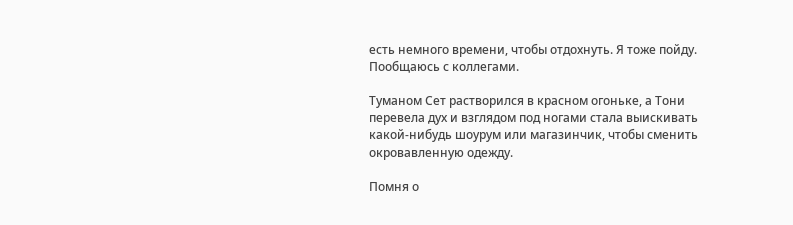есть немного времени, чтобы отдохнуть. Я тоже пойду. Пообщаюсь с коллегами.

Туманом Сет растворился в красном огоньке, а Тони перевела дух и взглядом под ногами стала выискивать какой-нибудь шоурум или магазинчик, чтобы сменить окровавленную одежду.

Помня о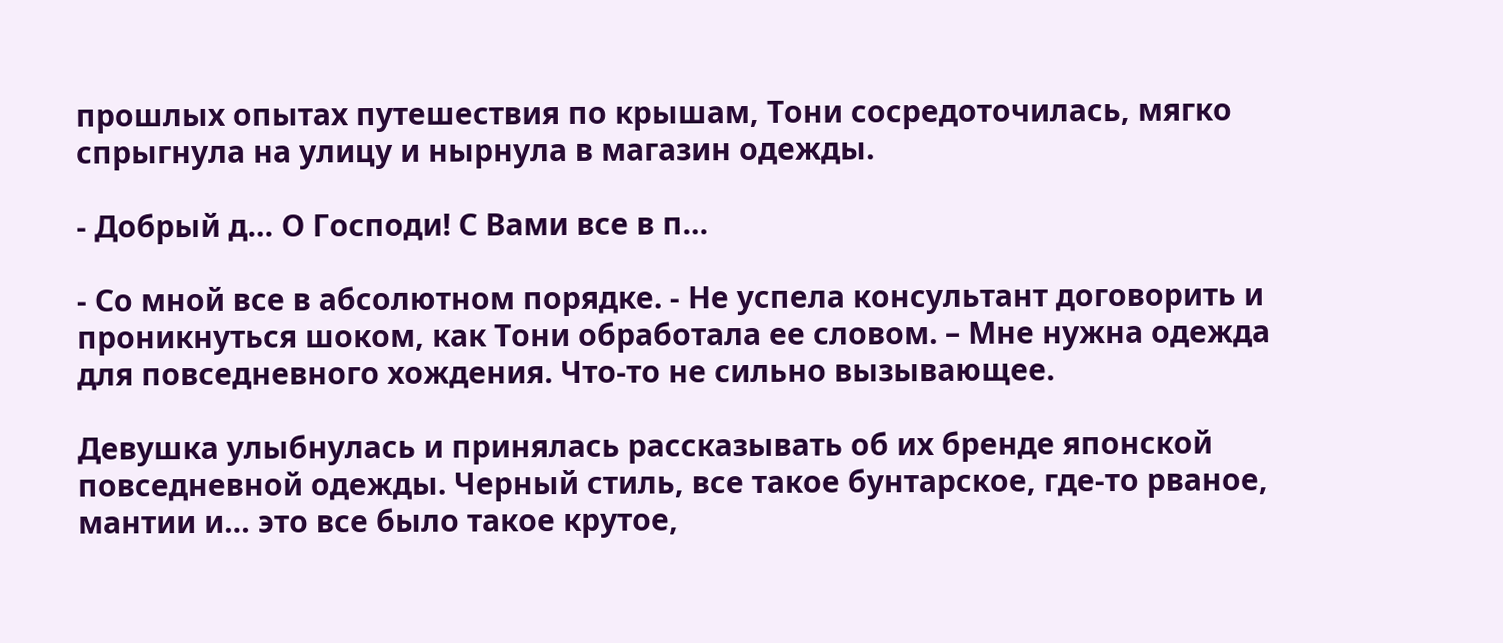прошлых опытах путешествия по крышам, Тони сосредоточилась, мягко спрыгнула на улицу и нырнула в магазин одежды.

- Добрый д… О Господи! С Вами все в п…

- Со мной все в абсолютном порядке. - Не успела консультант договорить и проникнуться шоком, как Тони обработала ее словом. – Мне нужна одежда для повседневного хождения. Что-то не сильно вызывающее.

Девушка улыбнулась и принялась рассказывать об их бренде японской повседневной одежды. Черный стиль, все такое бунтарское, где-то рваное, мантии и… это все было такое крутое,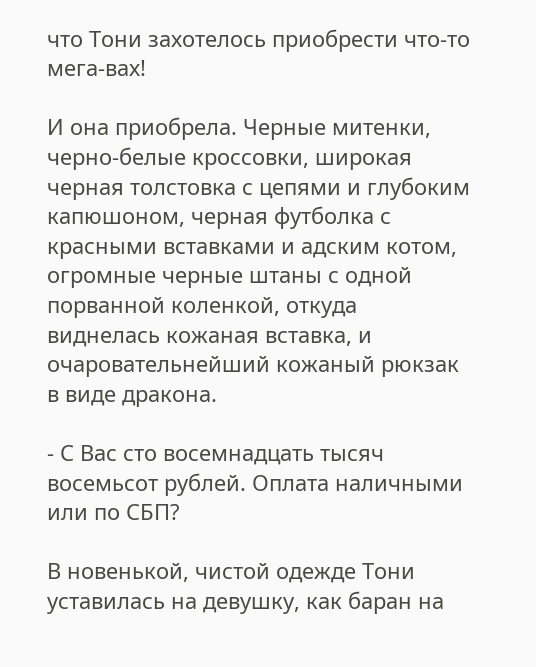что Тони захотелось приобрести что-то мега-вах!

И она приобрела. Черные митенки, черно-белые кроссовки, широкая черная толстовка с цепями и глубоким капюшоном, черная футболка с красными вставками и адским котом, огромные черные штаны с одной порванной коленкой, откуда виднелась кожаная вставка, и очаровательнейший кожаный рюкзак в виде дракона.

- С Вас сто восемнадцать тысяч восемьсот рублей. Оплата наличными или по СБП?

В новенькой, чистой одежде Тони уставилась на девушку, как баран на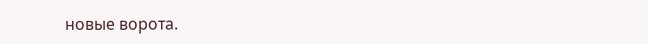новые ворота.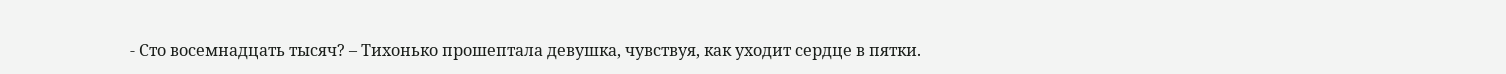- Сто восемнадцать тысяч? – Тихонько прошептала девушка, чувствуя, как уходит сердце в пятки.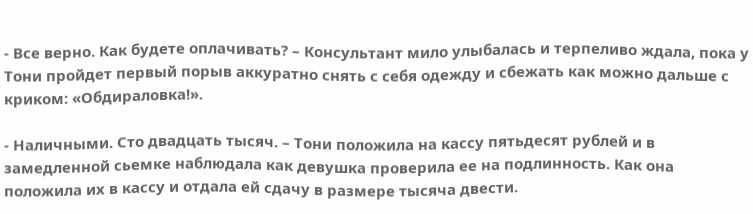- Все верно. Как будете оплачивать? – Консультант мило улыбалась и терпеливо ждала, пока у Тони пройдет первый порыв аккуратно снять с себя одежду и сбежать как можно дальше с криком: «Обдираловка!».

- Наличными. Сто двадцать тысяч. – Тони положила на кассу пятьдесят рублей и в замедленной сьемке наблюдала как девушка проверила ее на подлинность. Как она положила их в кассу и отдала ей сдачу в размере тысяча двести.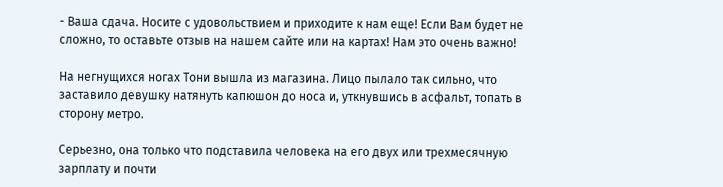- Ваша сдача. Носите с удовольствием и приходите к нам еще! Если Вам будет не сложно, то оставьте отзыв на нашем сайте или на картах! Нам это очень важно!

На негнущихся ногах Тони вышла из магазина. Лицо пылало так сильно, что заставило девушку натянуть капюшон до носа и, уткнувшись в асфальт, топать в сторону метро.

Серьезно, она только что подставила человека на его двух или трехмесячную зарплату и почти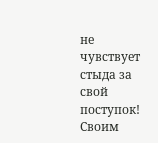не чувствует стыда за свой поступок! Своим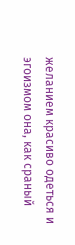желанием красиво одеться и эгоизмом она, как сраный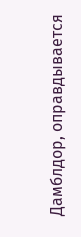Дамблдор, оправдывается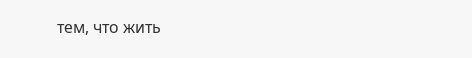тем, что жить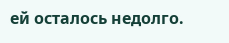ей осталось недолго.